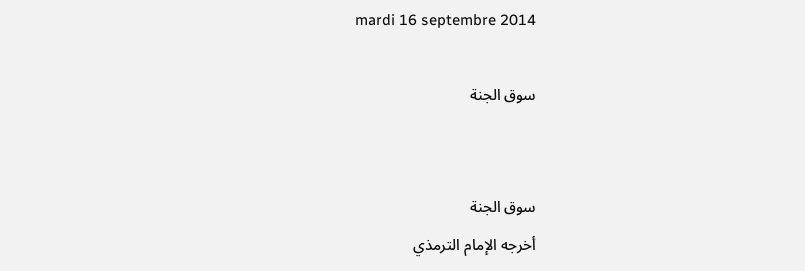mardi 16 septembre 2014

سوق الجنة


سوق الجنة
أخرجه الإمام الترمذي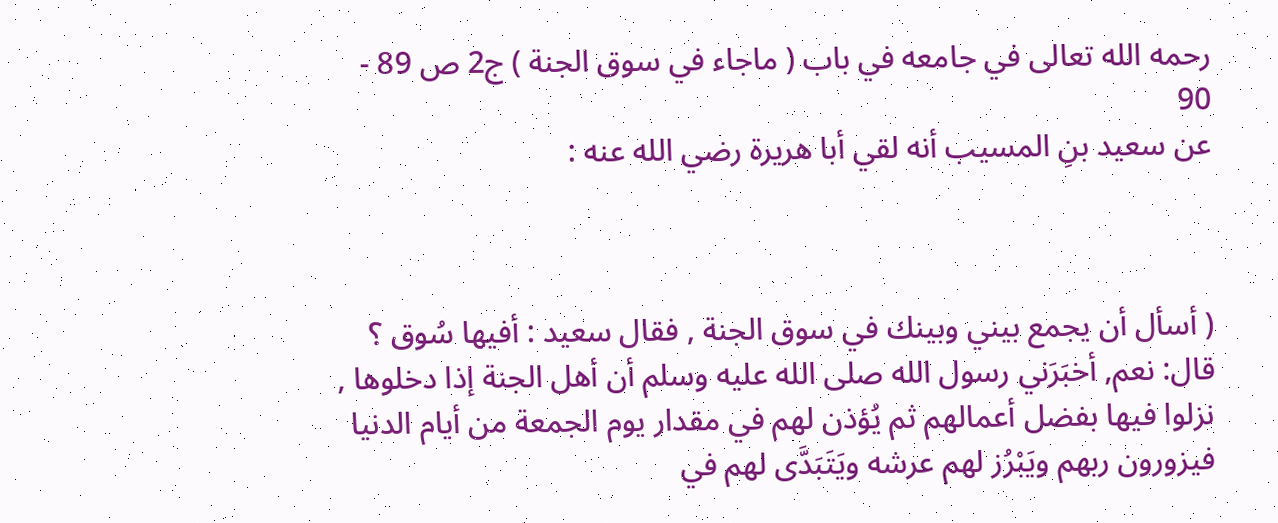رحمه الله تعالى في جامعه في باب ( ماجاء في سوق الجنة ) ج2 ص 89 - 90
عن سعيد بنِ المسيب أنه لقي أبا هريرة رضي الله عنه :



( أسأل أن يجمع بيني وبينك في سوق الجنة , فقال سعيد : أفيها سُوق ؟ قال: نعم, أخبَرَني رسول الله صلى الله عليه وسلم أن أهل الجنة إذا دخلوها , نزلوا فيها بفضل أعمالهم ثم يُؤذن لهم في مقدار يوم الجمعة من أيام الدنيا فيزورون ربهم ويَبْرُز لهم عرشه ويَتَبَدَّى لهم في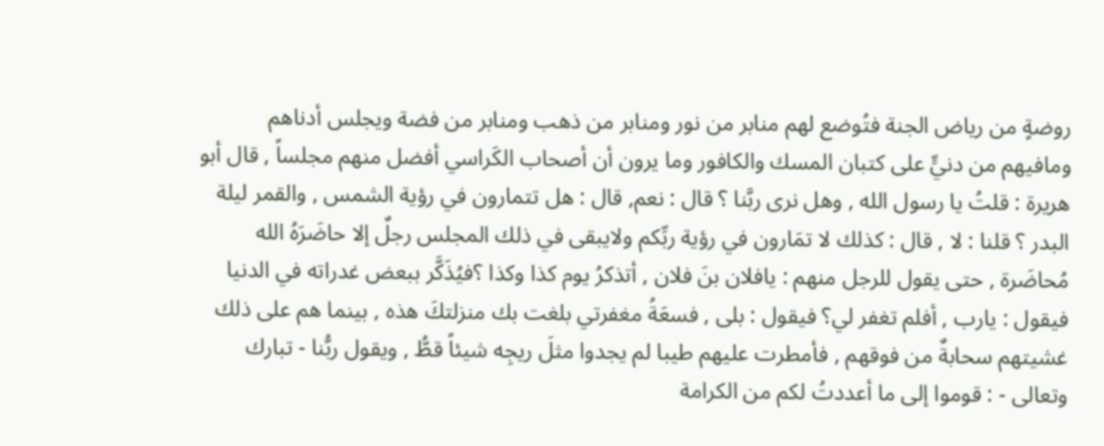روضةٍ من رياض الجنة فتُوضع لهم منابر من نور ومنابر من ذهب ومنابر من فضة ويجلس أدناهم ومافيهم من دنيٍّ على كتبان المسك والكافور وما يرون أن أصحاب الكَراسي أفضل منهم مجلساً , قال أبو هريرة : قلتُ يا رسول الله , وهل نرى ربَّنا ؟ قال : نعم, قال : هل تتمارون في رؤية الشمس , والقمر ليلة البدر ؟ قلنا : لا , قال : كذلك لا تمَارون في رؤية ربِّكم ولايبقى في ذلك المجلس رجلٌ إلا حاضَرَهُ الله مُحاضَرة , حتى يقول للرجل منهم : يافلان بنَ فلان , أتذكرُ يوم كذا وكذا ؟فيُذَكَّر ببعض غدراته في الدنيا فيقول : يارب , أفلم تغفر لي؟ فيقول : بلى , فسعَةُ مغفرتي بلغت بك منزلتكَ هذه , بينما هم على ذلك غشيتهم سحابةٌ من فوقهم , فأمطرت عليهم طيبا لم يجدوا مثلَ ريجِه شيئاً قطُّ , ويقول ربُّنا - تبارك وتعالى - : قوموا إلى ما أعددتُ لكم من الكرامة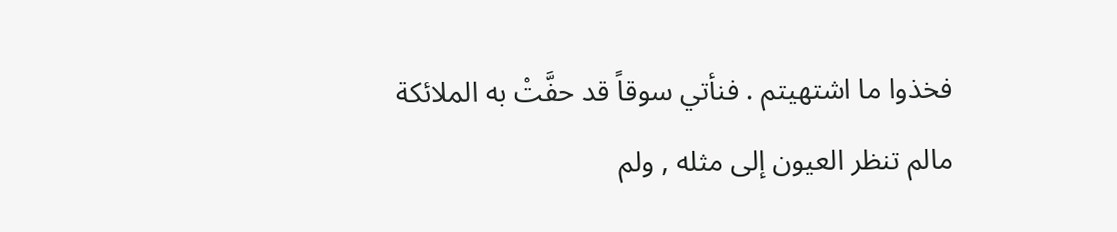فخذوا ما اشتهيتم . فنأتي سوقاً قد حفَّتْ به الملائكة مالم تنظر العيون إلى مثله , ولم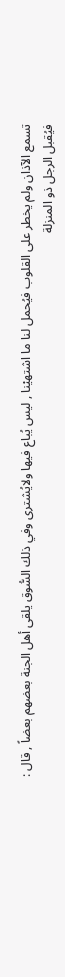تسمع الآذان ولم يخطر على القلوب فيُحمل لنا ما اشتهيْنا , ليس يُباع فيها ولايُشترى وفي ذلك السُّوق يلقى أهل الجنة بعضهم بعضاً , قال : فيُقبل الرجل ذو المنزلة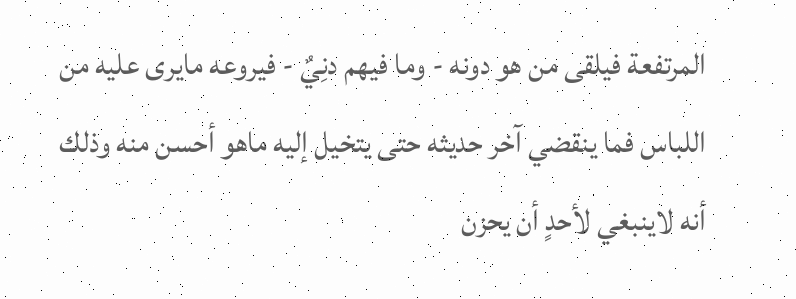المرتفعة فيلقى من هو دونه - وما فيهم دنِيٌ - فيروعه مايرى عليه من اللباس فما ينقضي آخر حديثه حتى يتخيل إليه ماهو أحسن منه وذلك أنه لاينبغي لأحدٍ أن يحزن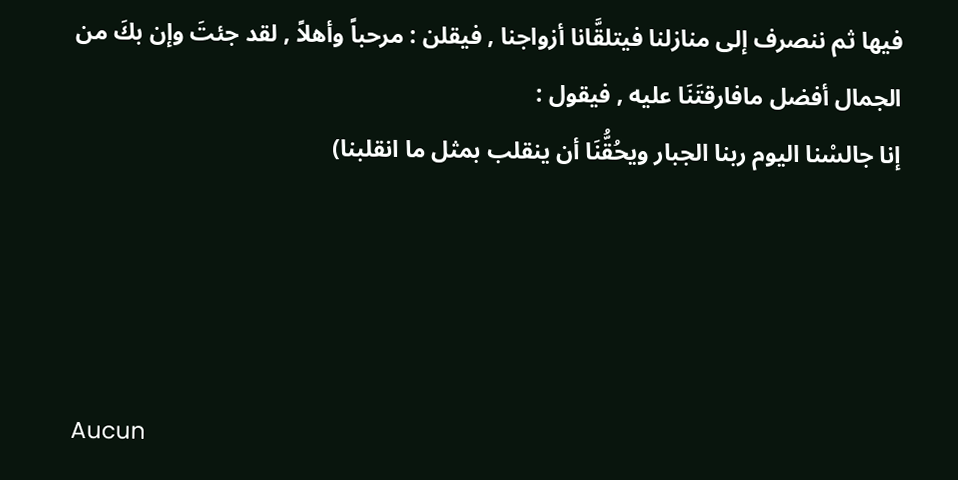فيها ثم ننصرف إلى منازلنا فيتلقَّانا أزواجنا , فيقلن : مرحباً وأهلاً , لقد جئتَ وإن بكَ من الجمال أفضل مافارقتَنَا عليه , فيقول :
إنا جالسْنا اليوم ربنا الجبار ويحُقُّنَا أن ينقلب بمثل ما انقلبنا)




Aucun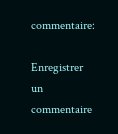commentaire:

Enregistrer un commentaire